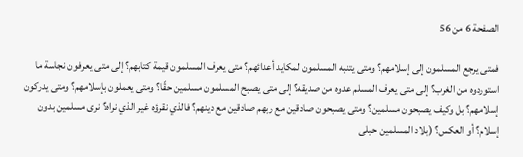الصفحة 6 من 56

فمتى يرجع المسلمون إلى إسلامهم؟ ومتى يتنبه المسلمون لمكايد أعدائهم؟ متى يعرف المسلمون قيمة كتابهم؟ إلى متى يعرفون نجاسة ما استوردوه من الغرب؟ إلى متى يعرف المسلم عدوه من صديقه؟ إلى متى يصبح المسلمون مسلمين حقًا؟ ومتى يعملون بإسلامهم؟ ومتى يدركون إسلامهم؟ بل وكيف يصبحون مسلمين؟ ومتى يصبحون صادقين مع ربهم صادقين مع دينهم؟ فالذي نقرؤه غير الذي نراه؟ نرى مسلمين بدون إسلام؟ أو العكس؟ (بلاد المسلمين حبلى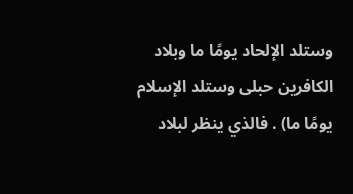وستلد الإلحاد يومًا ما وبلاد الكافرين حبلى وستلد الإسلام يومًا ما) . فالذي ينظر لبلاد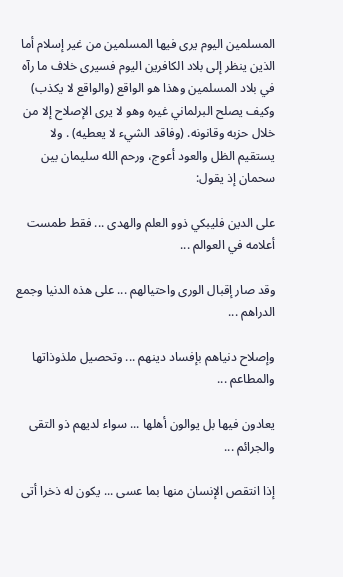المسلمين اليوم يرى فيها المسلمين من غير إسلام أما الذين ينظر إلى بلاد الكافرين اليوم فسيرى خلاف ما رآه في بلاد المسلمين وهذا هو الواقع (والواقع لا يكذب) وكيف يصلح البرلماني غيره وهو لا يرى الإصلاح إلا من خلال حزبه وقانونه. (وفاقد الشيء لا يعطيه) . ولا يستقيم الظل والعود أعوج، ورحم الله سليمان بين سحمان إذ يقول:

على الدين فليبكي ذوو العلم والهدى ... فقط طمست أعلامه في العوالم ...

وقد صار إقبال الورى واحتيالهم ... على هذه الدنيا وجمع الدراهم ...

وإصلاح دنياهم بإفساد دينهم ... وتحصيل ملذوذاتها والمطاعم ...

يعادون فيها بل يوالون أهلها ... سواء لديهم ذو التقى والجرائم ...

إذا انتقص الإنسان منها بما عسى ... يكون له ذخرا أتى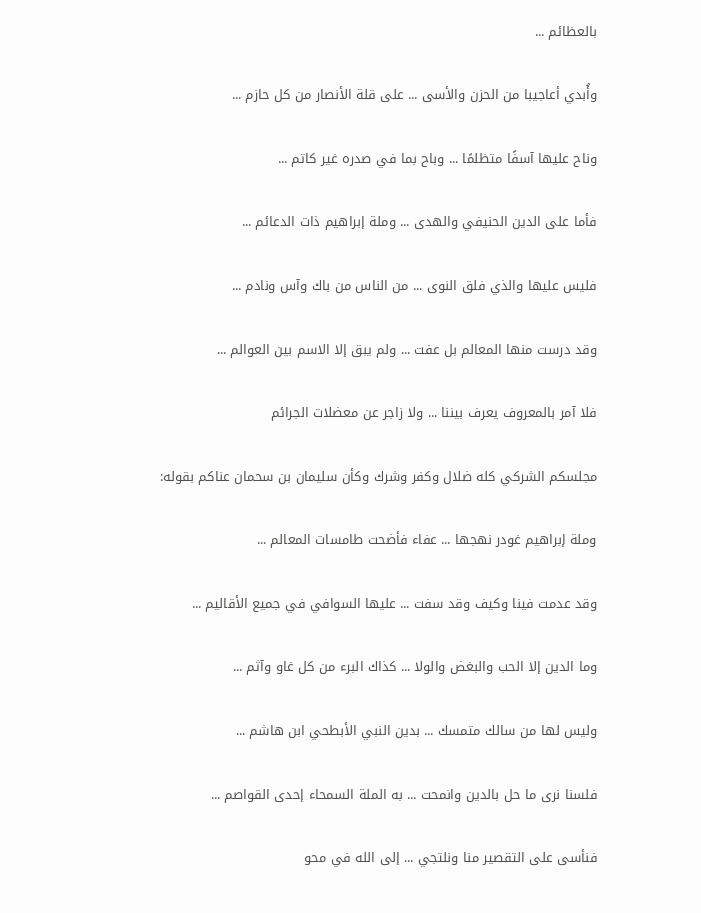بالعظائم ...

وأُبدي أعاجيبا من الحزن والأسى ... على قلة الأنصار من كل حازم ...

وناح عليها آسفًا متظلمًا ... وباح بما في صدره غير كاتم ...

فأما على الدين الحنيفي والهدى ... وملة إبراهيم ذات الدعائم ...

فليس عليها والذي فلق النوى ... من الناس من باك وآس ونادم ...

وقد درست منها المعالم بل عفت ... ولم يبق إلا الاسم بين العوالم ...

فلا آمر بالمعروف يعرف بيننا ... ولا زاجر عن معضلات الجرائم

مجلسكم الشركي كله ضلال وكفر وشرك وكأن سليمان بن سحمان عناكم بقوله:

وملة إبراهيم غودر نهجها ... عفاء فأضحت طامسات المعالم ...

وقد عدمت فينا وكيف وقد سفت ... عليها السوافي في جميع الأقاليم ...

وما الدين إلا الحب والبغض والولا ... كذاك البرء من كل غاو وآثم ...

وليس لها من سالك متمسك ... بدين النبي الأبطحي ابن هاشم ...

فلسنا نرى ما حل بالدين وانمحت ... به الملة السمحاء إحدى القواصم ...

فنأسى على التقصير منا ونلتجي ... إلى الله في محو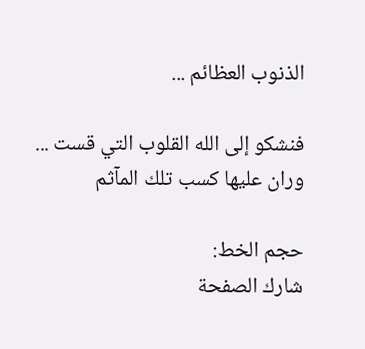الذنوب العظائم ...

فنشكو إلى الله القلوب التي قست ... وران عليها كسب تلك المآثم

حجم الخط:
شارك الصفحة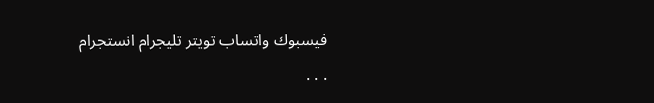فيسبوك واتساب تويتر تليجرام انستجرام
. . .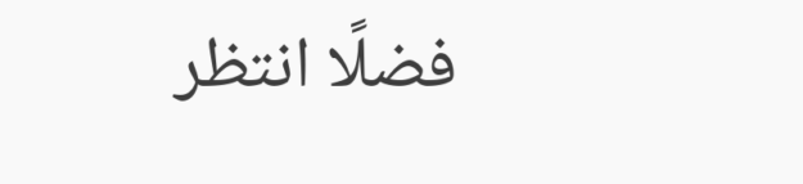فضلًا انتظر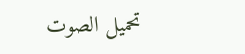تحميل الصوت